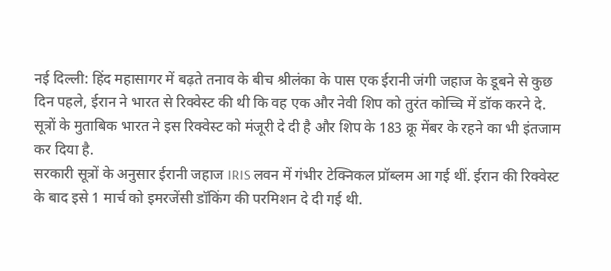नई दिल्ली: हिंद महासागर में बढ़ते तनाव के बीच श्रीलंका के पास एक ईरानी जंगी जहाज के डूबने से कुछ दिन पहले, ईरान ने भारत से रिक्वेस्ट की थी कि वह एक और नेवी शिप को तुरंत कोच्चि में डॉक करने दे. सूत्रों के मुताबिक भारत ने इस रिक्वेस्ट को मंजूरी दे दी है और शिप के 183 क्रू मेंबर के रहने का भी इंतजाम कर दिया है.
सरकारी सूत्रों के अनुसार ईरानी जहाज IRIS लवन में गंभीर टेक्निकल प्रॉब्लम आ गई थीं. ईरान की रिक्वेस्ट के बाद इसे 1 मार्च को इमरजेंसी डॉकिंग की परमिशन दे दी गई थी.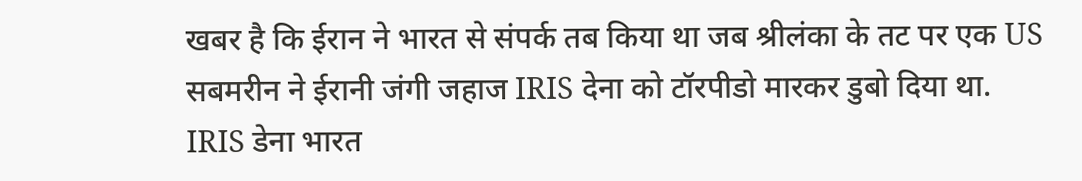खबर है कि ईरान ने भारत से संपर्क तब किया था जब श्रीलंका के तट पर एक US सबमरीन ने ईरानी जंगी जहाज IRIS देना को टॉरपीडो मारकर डुबो दिया था.
IRIS डेना भारत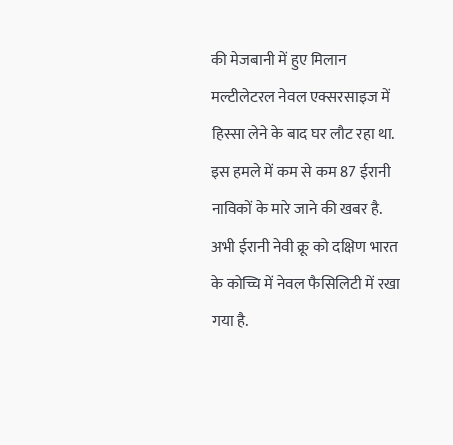की मेजबानी में हुए मिलान मल्टीलेटरल नेवल एक्सरसाइज में हिस्सा लेने के बाद घर लौट रहा था. इस हमले में कम से कम 87 ईरानी नाविकों के मारे जाने की खबर है. अभी ईरानी नेवी क्रू को दक्षिण भारत के कोच्चि में नेवल फैसिलिटी में रखा गया है.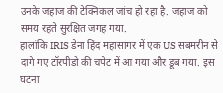उनके जहाज की टेक्निकल जांच हो रहा है. जहाज को समय रहते सुरक्षित जगह गया.
हालांकि IRIS डेना हिंद महासागर में एक US सबमरीन से दागे गए टॉरपीडो की चपेट में आ गया और डूब गया. इस घटना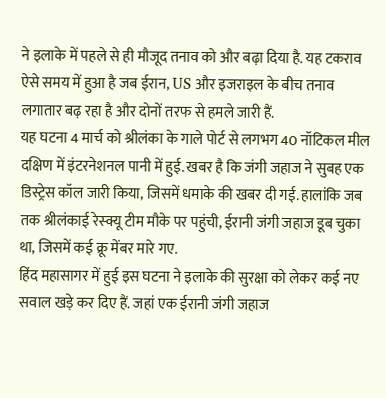ने इलाके में पहले से ही मौजूद तनाव को और बढ़ा दिया है. यह टकराव ऐसे समय में हुआ है जब ईरान, US और इजराइल के बीच तनाव लगातार बढ़ रहा है और दोनों तरफ से हमले जारी हैं.
यह घटना 4 मार्च को श्रीलंका के गाले पोर्ट से लगभग 40 नॉटिकल मील दक्षिण में इंटरनेशनल पानी में हुई. खबर है कि जंगी जहाज ने सुबह एक डिस्ट्रेस कॉल जारी किया, जिसमें धमाके की खबर दी गई. हालांकि जब तक श्रीलंकाई रेस्क्यू टीम मौके पर पहुंची, ईरानी जंगी जहाज डूब चुका था, जिसमें कई क्रू मेंबर मारे गए.
हिंद महासागर में हुई इस घटना ने इलाके की सुरक्षा को लेकर कई नए सवाल खड़े कर दिए हैं. जहां एक ईरानी जंगी जहाज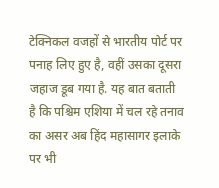टेक्निकल वजहों से भारतीय पोर्ट पर पनाह लिए हुए है, वहीं उसका दूसरा जहाज डूब गया है. यह बात बताती है कि पश्चिम एशिया में चल रहे तनाव का असर अब हिंद महासागर इलाके पर भी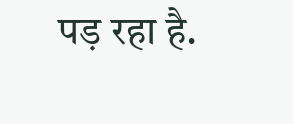पड़ रहा है.